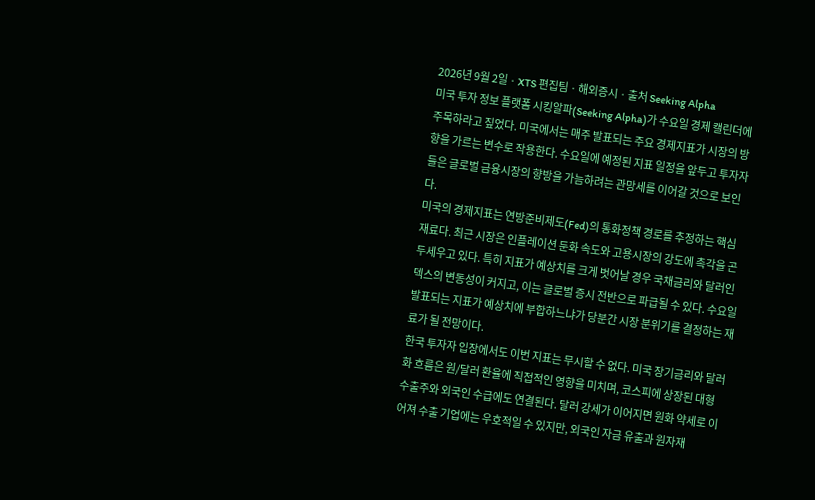2026년 9월 2일 · XTS 편집팀 · 해외증시 · 출처 Seeking Alpha
미국 투자 정보 플랫폼 시킹알파(Seeking Alpha)가 수요일 경제 캘린더에 주목하라고 짚었다. 미국에서는 매주 발표되는 주요 경제지표가 시장의 방향을 가르는 변수로 작용한다. 수요일에 예정된 지표 일정을 앞두고 투자자들은 글로벌 금융시장의 향방을 가늠하려는 관망세를 이어갈 것으로 보인다.
미국의 경제지표는 연방준비제도(Fed)의 통화정책 경로를 추정하는 핵심 재료다. 최근 시장은 인플레이션 둔화 속도와 고용시장의 강도에 촉각을 곤두세우고 있다. 특히 지표가 예상치를 크게 벗어날 경우 국채금리와 달러인덱스의 변동성이 커지고, 이는 글로벌 증시 전반으로 파급될 수 있다. 수요일 발표되는 지표가 예상치에 부합하느냐가 당분간 시장 분위기를 결정하는 재료가 될 전망이다.
한국 투자자 입장에서도 이번 지표는 무시할 수 없다. 미국 장기금리와 달러화 흐름은 원/달러 환율에 직접적인 영향을 미치며, 코스피에 상장된 대형 수출주와 외국인 수급에도 연결된다. 달러 강세가 이어지면 원화 약세로 이어져 수출 기업에는 우호적일 수 있지만, 외국인 자금 유출과 원자재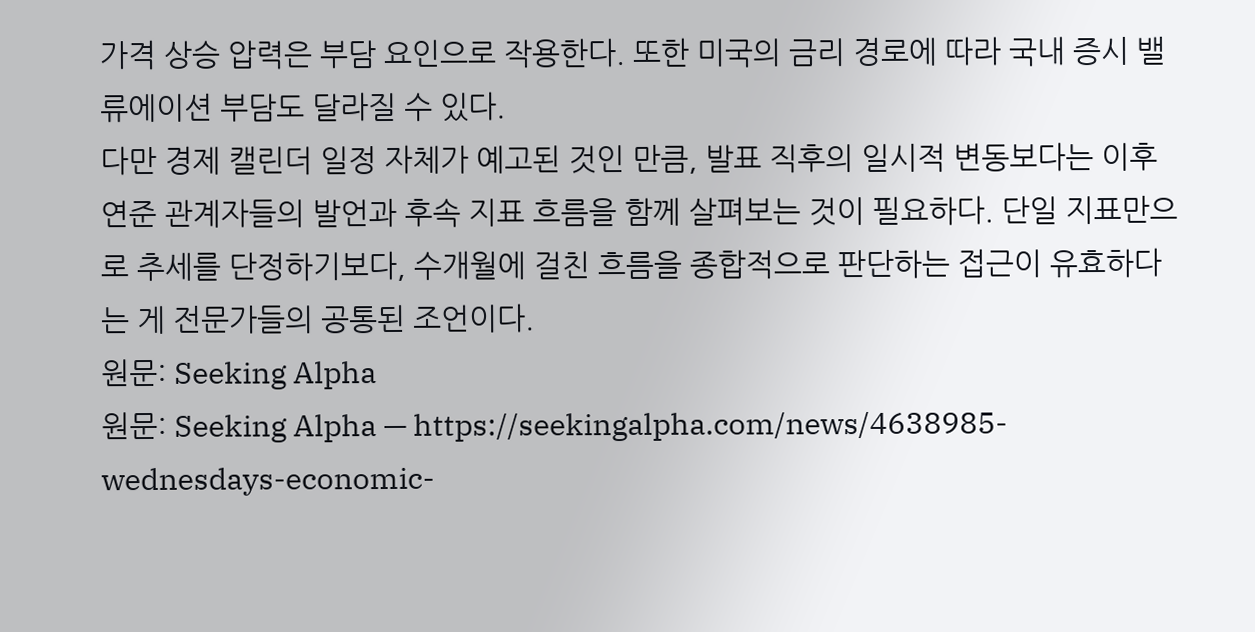가격 상승 압력은 부담 요인으로 작용한다. 또한 미국의 금리 경로에 따라 국내 증시 밸류에이션 부담도 달라질 수 있다.
다만 경제 캘린더 일정 자체가 예고된 것인 만큼, 발표 직후의 일시적 변동보다는 이후 연준 관계자들의 발언과 후속 지표 흐름을 함께 살펴보는 것이 필요하다. 단일 지표만으로 추세를 단정하기보다, 수개월에 걸친 흐름을 종합적으로 판단하는 접근이 유효하다는 게 전문가들의 공통된 조언이다.
원문: Seeking Alpha
원문: Seeking Alpha — https://seekingalpha.com/news/4638985-wednesdays-economic-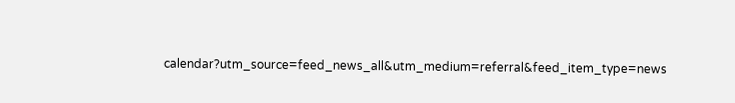calendar?utm_source=feed_news_all&utm_medium=referral&feed_item_type=news